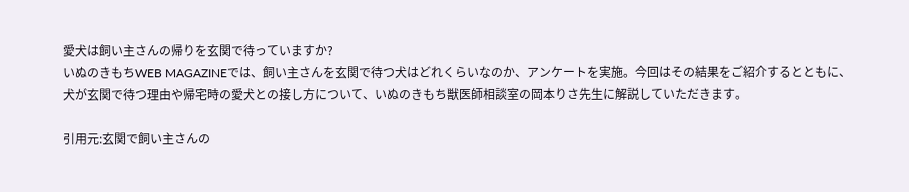愛犬は飼い主さんの帰りを玄関で待っていますか?
いぬのきもちWEB MAGAZINEでは、飼い主さんを玄関で待つ犬はどれくらいなのか、アンケートを実施。今回はその結果をご紹介するとともに、犬が玄関で待つ理由や帰宅時の愛犬との接し方について、いぬのきもち獣医師相談室の岡本りさ先生に解説していただきます。

引用元:玄関で飼い主さんの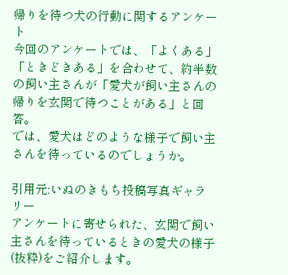帰りを待つ犬の行動に関するアンケート
今回のアンケートでは、「よくある」「ときどきある」を合わせて、約半数の飼い主さんが「愛犬が飼い主さんの帰りを玄関で待つことがある」と回答。
では、愛犬はどのような様子で飼い主さんを待っているのでしょうか。

引用元:いぬのきもち投稿写真ギャラリー
アンケートに寄せられた、玄関で飼い主さんを待っているときの愛犬の様子(抜粋)をご紹介します。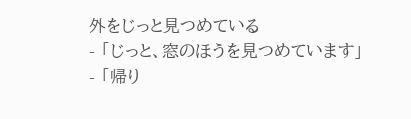外をじっと見つめている
- 「じっと、窓のほうを見つめています」
- 「帰り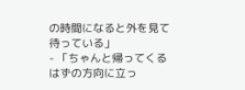の時間になると外を見て待っている」
- 「ちゃんと帰ってくるはずの方向に立っ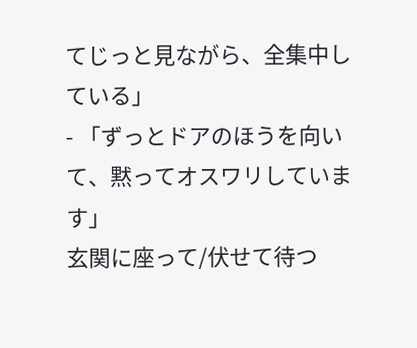てじっと見ながら、全集中している」
- 「ずっとドアのほうを向いて、黙ってオスワリしています」
玄関に座って/伏せて待つ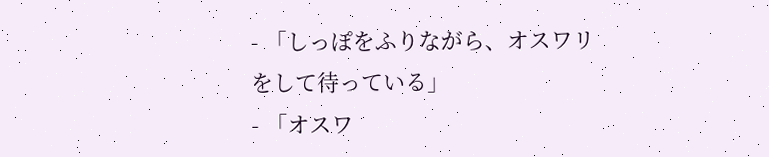- 「しっぽをふりながら、オスワリをして待っている」
- 「オスワ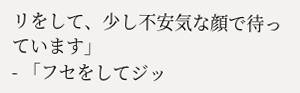リをして、少し不安気な顔で待っています」
- 「フセをしてジッ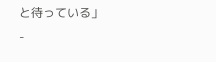と待っている」
-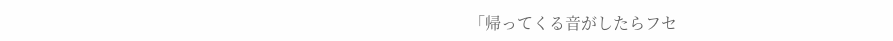「帰ってくる音がしたらフセ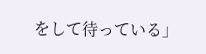をして待っている」